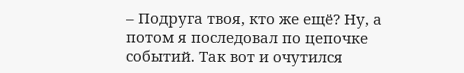– Подруга твоя, кто же ещё? Ну, а потом я последовал по цепочке событий. Так вот и очутился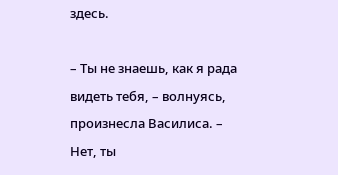здесь.

– Ты не знаешь, как я рада видеть тебя, – волнуясь, произнесла Василиса. – Нет, ты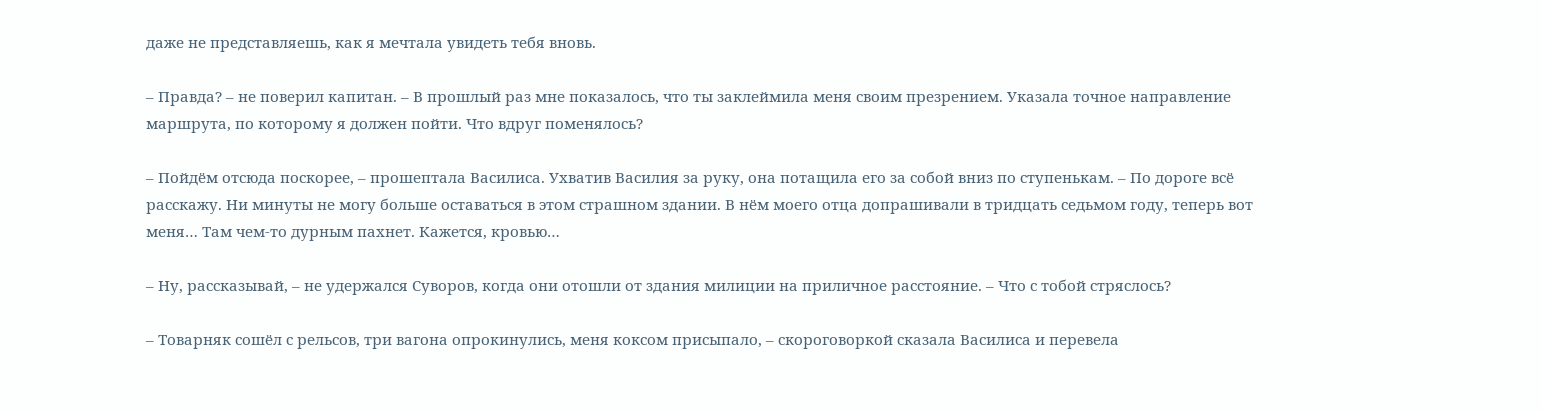даже не представляешь, как я мечтала увидеть тебя вновь.

– Правда? – не поверил капитан. – В прошлый раз мне показалось, что ты заклеймила меня своим презрением. Указала точное направление маршрута, по которому я должен пойти. Что вдруг поменялось?

– Пойдём отсюда поскорее, – прошептала Василиса. Ухватив Василия за руку, она потащила его за собой вниз по ступенькам. – По дороге всё расскажу. Ни минуты не могу больше оставаться в этом страшном здании. В нём моего отца допрашивали в тридцать седьмом году, теперь вот меня… Там чем-то дурным пахнет. Кажется, кровью…

– Ну, рассказывай, – не удержался Суворов, когда они отошли от здания милиции на приличное расстояние. – Что с тобой стряслось?

– Товарняк сошёл с рельсов, три вагона опрокинулись, меня коксом присыпало, – скороговоркой сказала Василиса и перевела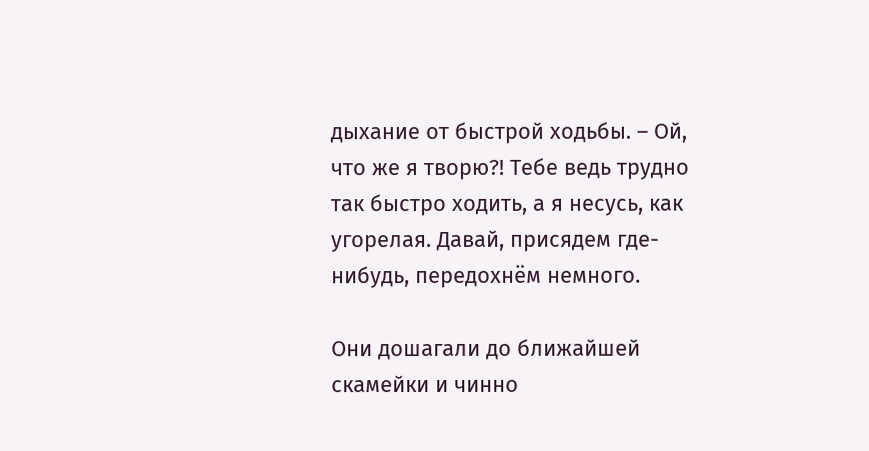дыхание от быстрой ходьбы. – Ой, что же я творю?! Тебе ведь трудно так быстро ходить, а я несусь, как угорелая. Давай, присядем где-нибудь, передохнём немного.

Они дошагали до ближайшей скамейки и чинно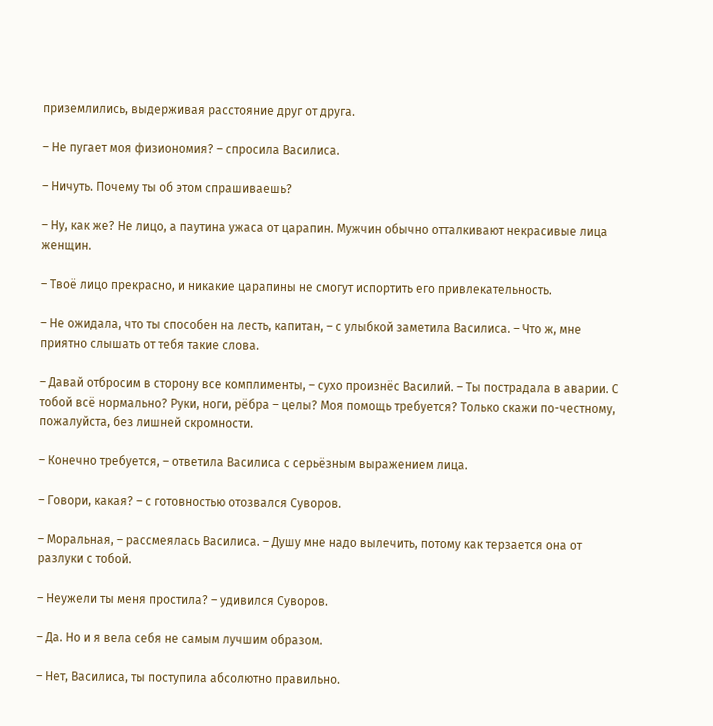приземлились, выдерживая расстояние друг от друга.

– Не пугает моя физиономия? – спросила Василиса.

– Ничуть. Почему ты об этом спрашиваешь?

– Ну, как же? Не лицо, а паутина ужаса от царапин. Мужчин обычно отталкивают некрасивые лица женщин.

– Твоё лицо прекрасно, и никакие царапины не смогут испортить его привлекательность.

– Не ожидала, что ты способен на лесть, капитан, – с улыбкой заметила Василиса. – Что ж, мне приятно слышать от тебя такие слова.

– Давай отбросим в сторону все комплименты, – сухо произнёс Василий. – Ты пострадала в аварии. С тобой всё нормально? Руки, ноги, рёбра – целы? Моя помощь требуется? Только скажи по-честному, пожалуйста, без лишней скромности.

– Конечно требуется, – ответила Василиса с серьёзным выражением лица.

– Говори, какая? – с готовностью отозвался Суворов.

– Моральная, – рассмеялась Василиса. – Душу мне надо вылечить, потому как терзается она от разлуки с тобой.

– Неужели ты меня простила? – удивился Суворов.

– Да. Но и я вела себя не самым лучшим образом.

– Нет, Василиса, ты поступила абсолютно правильно.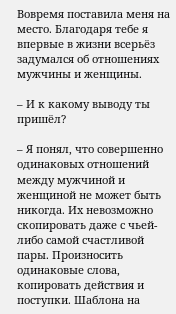Вовремя поставила меня на место. Благодаря тебе я впервые в жизни всерьёз задумался об отношениях мужчины и женщины.

– И к какому выводу ты пришёл?

– Я понял, что совершенно одинаковых отношений между мужчиной и женщиной не может быть никогда. Их невозможно скопировать даже с чьей-либо самой счастливой пары. Произносить одинаковые слова, копировать действия и поступки. Шаблона на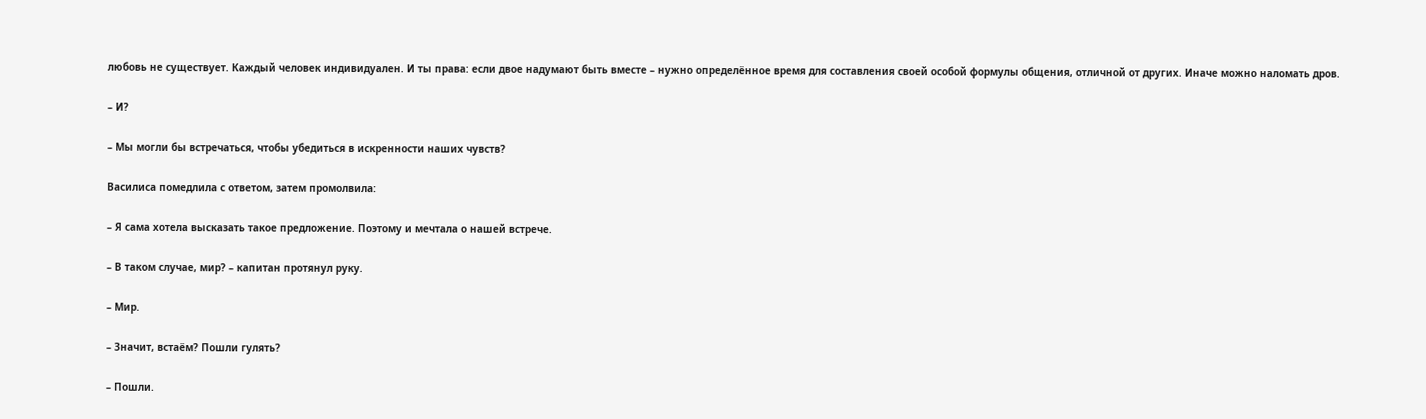любовь не существует. Каждый человек индивидуален. И ты права: если двое надумают быть вместе – нужно определённое время для составления своей особой формулы общения, отличной от других. Иначе можно наломать дров.

– И?

– Мы могли бы встречаться, чтобы убедиться в искренности наших чувств?

Василиса помедлила с ответом, затем промолвила:

– Я сама хотела высказать такое предложение. Поэтому и мечтала о нашей встрече.

– В таком случае, мир? – капитан протянул руку.

– Мир.

– Значит, встаём? Пошли гулять?

– Пошли.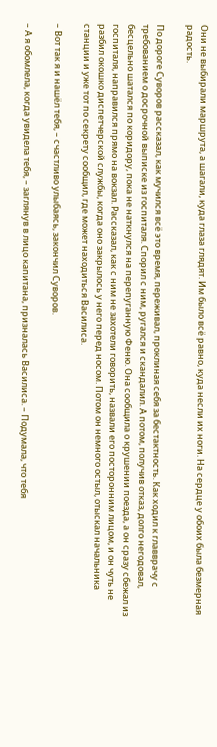Они не выбирали маршрута, а шагали, куда глаза глядят. Им было всё равно, куда несли их ноги. На сердце у обоих была безмерная радость.

По дороге Суворов рассказал, как мучился всё это время, переживал, проклиная себя за бестактность. Как ходил к главврачу с требованием о досрочной выписке из госпиталя. Спорил с ним, ругался и скандалил. А потом, получив отказ, долго негодовал, бесцельно шатался по коридору, пока не наткнулся на перепуганную Феню. Она сообщила о крушении поезда, а он сразу сбежал из госпиталя, направился прямо на вокзал. Рассказал, как с ним не захотели говорить, назвали его посторонним лицом, и он чуть не разбил окошко диспетчерской службы, когда оно закрылось у него перед носом. Потом он немного остыл, отыскал начальника станции и уже тот по секрету сообщил, где может находиться Василиса.

– Вот так я и нашёл тебя, – счастливо улыбаясь, закончил Суворов.

– А я обомлела, когда увидела тебя, – заглянув в лицо капитана, призналась Василиса. – Подумала, что тебя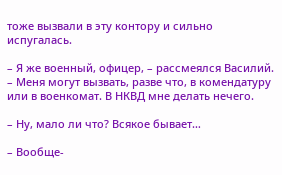тоже вызвали в эту контору и сильно испугалась.

– Я же военный, офицер, – рассмеялся Василий. – Меня могут вызвать, разве что, в комендатуру или в военкомат. В НКВД мне делать нечего.

– Ну, мало ли что? Всякое бывает…

– Вообще-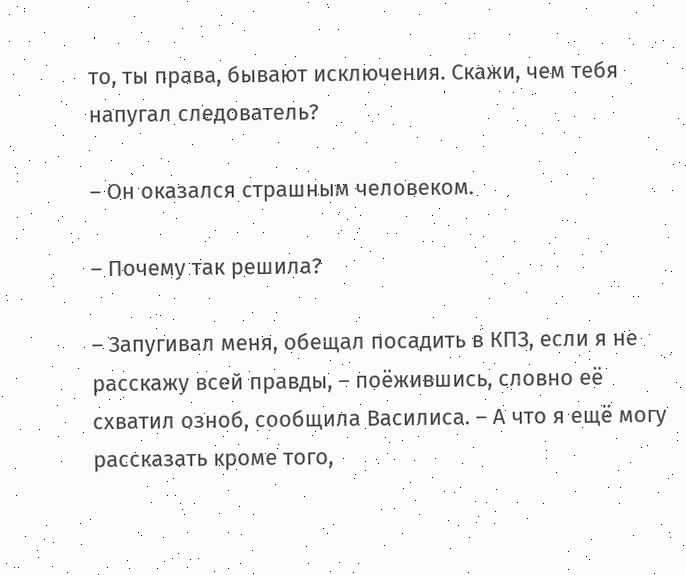то, ты права, бывают исключения. Скажи, чем тебя напугал следователь?

– Он оказался страшным человеком.

– Почему так решила?

– Запугивал меня, обещал посадить в КПЗ, если я не расскажу всей правды, – поёжившись, словно её схватил озноб, сообщила Василиса. – А что я ещё могу рассказать кроме того,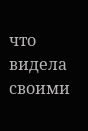что видела своими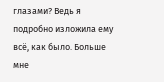глазами? Ведь я подробно изложила ему всё, как было. Больше мне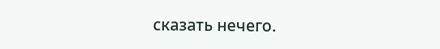сказать нечего.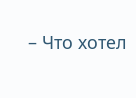– Что хотел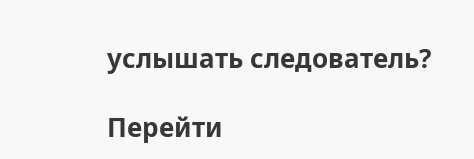услышать следователь?

Перейти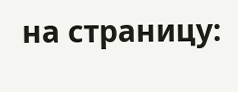на страницу: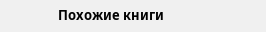Похожие книги